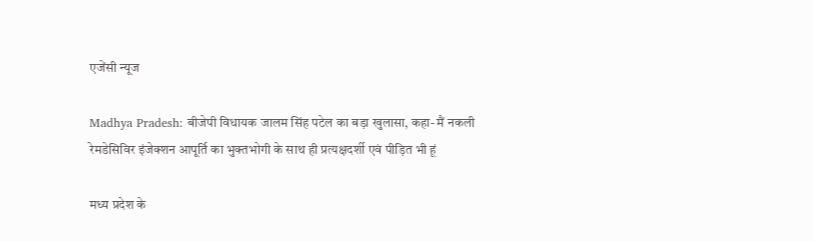एजेंसी न्यूज

Madhya Pradesh: बीजेपी विधायक जालम सिंह पटेल का बड़ा खुलासा, कहा- मैं नकली रेमडेसिविर इंजेक्शन आपूर्ति का भुक्तभोगी के साथ ही प्रत्यक्षदर्शी एवं पीड़ित भी हूं

मध्य प्रदेश के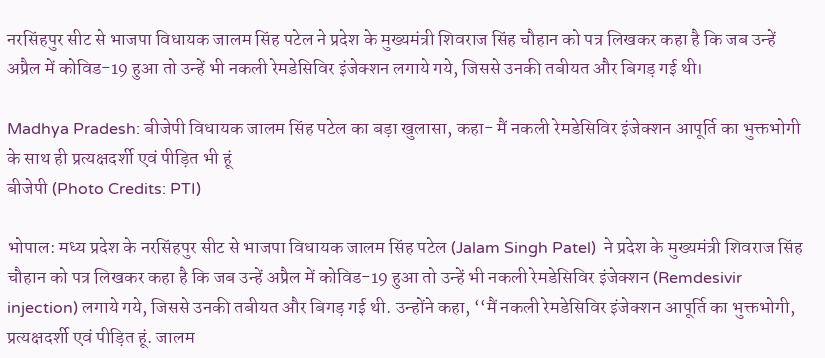नरसिंहपुर सीट से भाजपा विधायक जालम सिंह पटेल ने प्रदेश के मुख्यमंत्री शिवराज सिंह चौहान को पत्र लिखकर कहा है कि जब उन्हें अप्रैल में कोविड-19 हुआ तो उन्हें भी नकली रेमडेसिविर इंजेक्शन लगाये गये, जिससे उनकी तबीयत और बिगड़ गई थी।

Madhya Pradesh: बीजेपी विधायक जालम सिंह पटेल का बड़ा खुलासा, कहा- मैं नकली रेमडेसिविर इंजेक्शन आपूर्ति का भुक्तभोगी के साथ ही प्रत्यक्षदर्शी एवं पीड़ित भी हूं
बीजेपी (Photo Credits: PTI)

भोपाल: मध्य प्रदेश के नरसिंहपुर सीट से भाजपा विधायक जालम सिंह पटेल (Jalam Singh Patel)  ने प्रदेश के मुख्यमंत्री शिवराज सिंह चौहान को पत्र लिखकर कहा है कि जब उन्हें अप्रैल में कोविड-19 हुआ तो उन्हें भी नकली रेमडेसिविर इंजेक्शन (Remdesivir injection) लगाये गये, जिससे उनकी तबीयत और बिगड़ गई थी. उन्होंने कहा, ‘‘मैं नकली रेमडेसिविर इंजेक्शन आपूर्ति का भुक्तभोगी, प्रत्यक्षदर्शी एवं पीड़ित हूं. जालम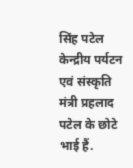सिंह पटेल केन्द्रीय पर्यटन एवं संस्कृति मंत्री प्रहलाद पटेल के छोटे भाई हैं.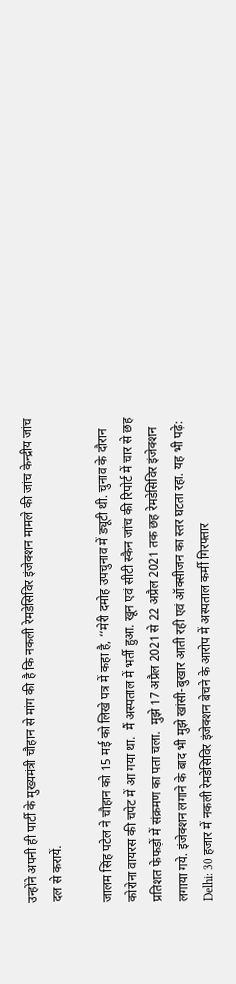उन्होंने अपनी ही पार्टी के मुख्यमंत्री चौहान से मांग की है कि नकली रेमडेसिविर इंजेक्शन मामले की जांच केन्द्रीय जांच दल से करायें.

जालम सिंह पटेल ने चौहान को 15 मई को लिखे पत्र में कहा है, ‘‘मेरी दमोह उपचुनाव में ड्यूटी थी. चुनाव के दौरान कोरोना वायरस की चपेट में आ गया था.  मैं अस्पताल में भर्ती हुआ. खून एवं सीटी स्कैन जांच की रिपोर्ट में चार से छह प्रतिशत फेफड़ों में संक्रमण का पता चला.  मुझे 17 अप्रैल 2021 से 22 अप्रैल 2021 तक छह रेमडेसिविर इंजेक्शन लगाया गये. इंजेक्शन लगाने के बाद भी मुझे खांसी-बुखार आती रही एवं ऑक्सीजन का स्तर घटता रहा. यह भी पढ़े: Delhi: 30 हजार में नकली रेमडेसिविर इंजेक्शन बेचने के आरोप में अस्पताल कर्मी गिरफ्तार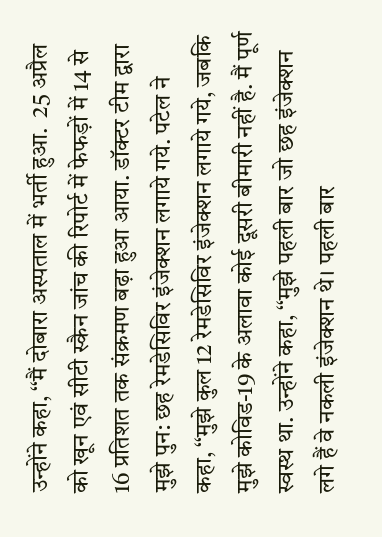उन्होंने कहा, ‘‘मैं दोबारा अस्पताल में भर्ती हुआ.  25 अप्रैल को खून एवं सीटी स्कैन जांच की रिपोर्ट में फेफड़ों में 14 से 16 प्रतिशत तक संक्रमण बढ़ा हुआ आया. डॉक्टर टीम द्वारा मुझे पुन: छह रेमडेसिविर इंजेक्शन लगाये गये. पटेल ने कहा, ‘‘मुझे कुल 12 रेमडेसिविर इंजेक्शन लगाये गये, जबकि मुझे कोविड-19 के अलावा कोई दूसरी बीमारी नहीं है. मैं पूर्ण स्वस्थ था. उन्होंने कहा, ‘‘मुझे पहली बार जो छह इंजेक्शन लगे हैं वे नकली इंजेक्शन थे। पहली बार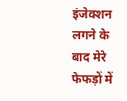इंजेक्शन लगने के बाद मेरे फेफड़ों में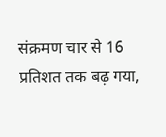संक्रमण चार से 16 प्रतिशत तक बढ़ गया,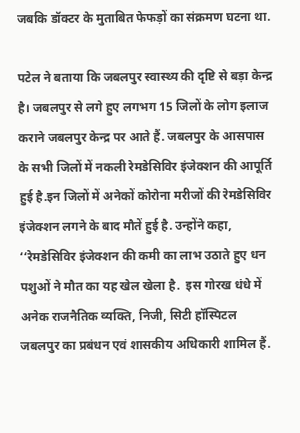जबकि डॉक्टर के मुताबित फेफड़ों का संक्रमण घटना था.

पटेल ने बताया कि जबलपुर स्वास्थ्य की दृष्टि से बड़ा केन्द्र है। जबलपुर से लगे हुए लगभग 15 जिलों के लोग इलाज कराने जबलपुर केन्द्र पर आते हैं. जबलपुर के आसपास के सभी जिलों में नकली रेमडेसिविर इंजेक्शन की आपूर्ति हुई है.इन जिलों में अनेकों कोरोना मरीजों की रेमडेसिविर इंजेक्शन लगने के बाद मौतें हुई है. उन्होंने कहा, ‘‘रेमडेसिविर इंजेक्शन की कमी का लाभ उठाते हुए धन पशुओं ने मौत का यह खेल खेला है.  इस गोरख धंधे में अनेक राजनैतिक व्यक्ति, निजी, सिटी हॉस्पिटल जबलपुर का प्रबंधन एवं शासकीय अधिकारी शामिल हैं.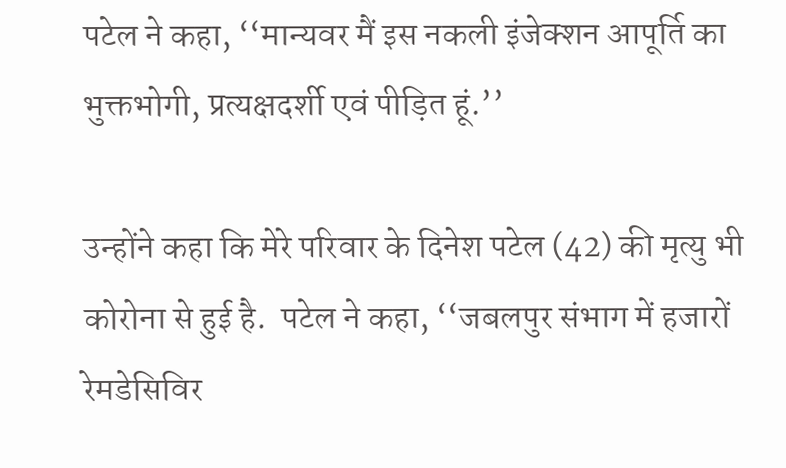पटेल ने कहा, ‘‘मान्यवर मैं इस नकली इंजेक्शन आपूर्ति का भुक्तभोगी, प्रत्यक्षदर्शी एवं पीड़ित हूं.’’

उन्होंने कहा कि मेरे परिवार के दिनेश पटेल (42) की मृत्यु भी कोरोना से हुई है.  पटेल ने कहा, ‘‘जबलपुर संभाग में हजारों रेमडेसिविर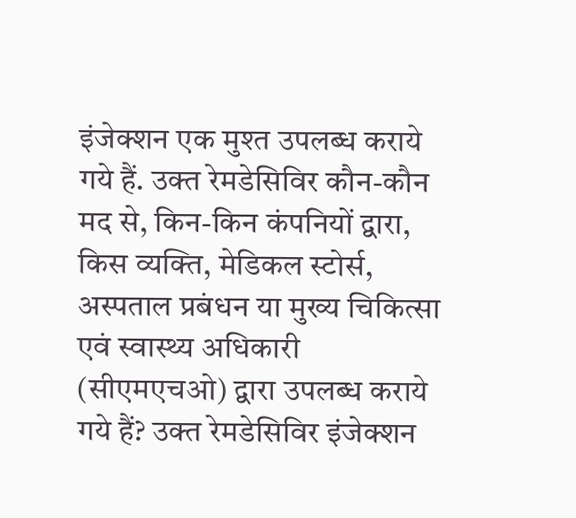इंजेक्शन एक मुश्त उपलब्ध कराये गये हैं. उक्त रेमडेसिविर कौन-कौन मद से, किन-किन कंपनियों द्वारा, किस व्यक्ति, मेडिकल स्टोर्स, अस्पताल प्रबंधन या मुख्य चिकित्सा एवं स्वास्थ्य अधिकारी (सीएमएचओ) द्वारा उपलब्ध कराये गये हैं? उक्त रेमडेसिविर इंजेक्शन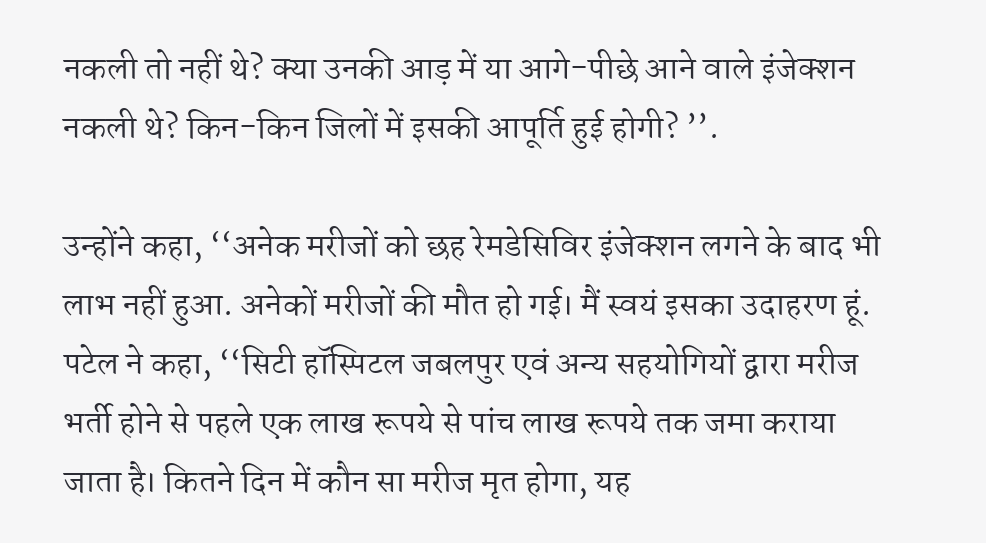नकली तो नहीं थे? क्या उनकी आड़ में या आगे-पीछे आने वाले इंजेक्शन नकली थे? किन-किन जिलों में इसकी आपूर्ति हुई होगी? ’’.

उन्होंने कहा, ‘‘अनेक मरीजों को छह रेमडेसिविर इंजेक्शन लगने के बाद भी लाभ नहीं हुआ. अनेकों मरीजों की मौत हो गई। मैं स्वयं इसका उदाहरण हूं. पटेल ने कहा, ‘‘सिटी हॉस्पिटल जबलपुर एवं अन्य सहयोगियों द्वारा मरीज भर्ती होने से पहले एक लाख रूपये से पांच लाख रूपये तक जमा कराया जाता है। कितने दिन में कौन सा मरीज मृत होगा, यह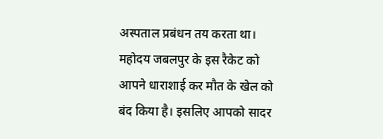अस्पताल प्रबंधन तय करता था। महोदय जबलपुर के इस रैकेट को आपने धाराशाई कर मौत के खेल को बंद किया है। इसलिए आपको सादर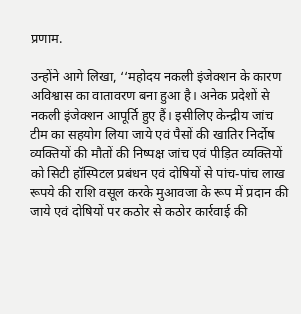प्रणाम.

उन्होंने आगे लिखा, ‘‘महोदय नकली इंजेक्शन के कारण अविश्वास का वातावरण बना हुआ है। अनेक प्रदेशों से नकली इंजेक्शन आपूर्ति हुए हैं। इसीलिए केन्द्रीय जांच टीम का सहयोग लिया जाये एवं पैसों की खातिर निर्दोष व्यक्तियों की मौतों की निष्पक्ष जांच एवं पीड़ित व्यक्तियों को सिटी हॉस्पिटल प्रबंधन एवं दोषियों से पांच-पांच लाख रूपये की राशि वसूल करके मुआवजा के रूप में प्रदान की जाये एवं दोषियों पर कठोर से कठोर कार्रवाई की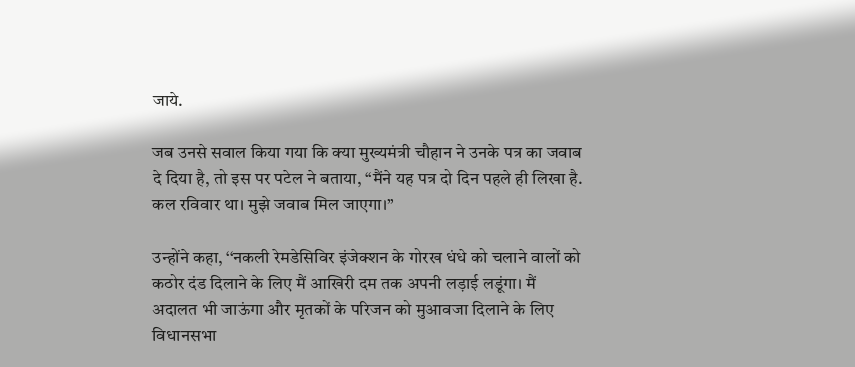जाये.

जब उनसे सवाल किया गया कि क्या मुख्यमंत्री चौहान ने उनके पत्र का जवाब दे दिया है, तो इस पर पटेल ने बताया, ‘‘मैंने यह पत्र दो दिन पहले ही लिखा है.  कल रविवार था। मुझे जवाब मिल जाएगा।’’

उन्होंने कहा, ‘‘नकली रेमडेसिविर इंजेक्शन के गोरख धंधे को चलाने वालों को कठोर दंड दिलाने के लिए मैं आखिरी दम तक अपनी लड़ाई लडूंगा। मैं अदालत भी जाऊंगा और मृतकों के परिजन को मुआवजा दिलाने के लिए विधानसभा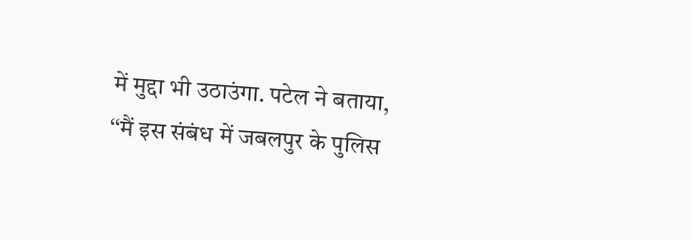में मुद्दा भी उठाउंगा. पटेल ने बताया, ‘‘मैं इस संबंध में जबलपुर के पुलिस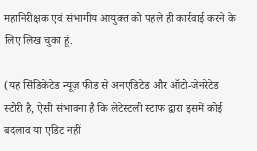महानिरीक्षक एवं संभागीय आयुक्त को पहले ही कार्रवाई करने के लिए लिख चुका हूं.

(यह सिंडिकेटेड न्यूज़ फीड से अनएडिटेड और ऑटो-जेनरेटेड स्टोरी है, ऐसी संभावना है कि लेटेस्टली स्टाफ द्वारा इसमें कोई बदलाव या एडिट नहीं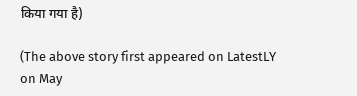किया गया है)

(The above story first appeared on LatestLY on May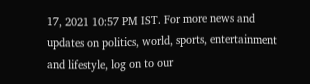17, 2021 10:57 PM IST. For more news and updates on politics, world, sports, entertainment and lifestyle, log on to our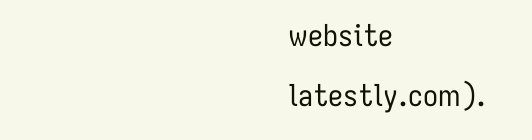website latestly.com).